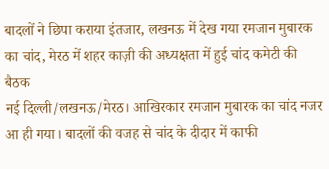बादलों ने छिपा कराया इंतजार, लखनऊ में देख गया रमजान मुबारक का चांद, मेरठ में शहर काज़ी की अध्यक्षता में हुई चांद कमेटी की बैठक
नई दिल्ली/लखनऊ/मेरठ। आखिरकार रमजान मुबारक का चांद नजर आ ही गया। बादलों की वजह से चांद के दीदार में काफी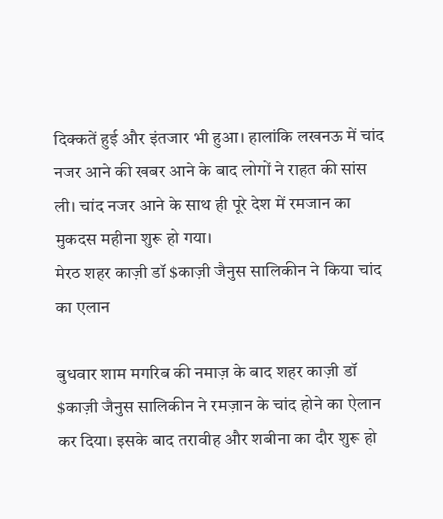दिक्कतें हुई और इंतजार भी हुआ। हालांकि लखनऊ में चांद नजर आने की खबर आने के बाद लोगों ने राहत की सांस ली। चांद नजर आने के साथ ही पूरे देश में रमजान का मुकदस महीना शुरू हो गया।
मेरठ शहर काज़ी डॉ $काज़ी जैनुस सालिकीन ने किया चांद का एलान

बुधवार शाम मगरिब की नमाज़ के बाद शहर काज़ी डॉ $काज़ी जैनुस सालिकीन ने रमज़ान के चांद होने का ऐलान कर दिया। इसके बाद तरावीह और शबीना का दौर शुरू हो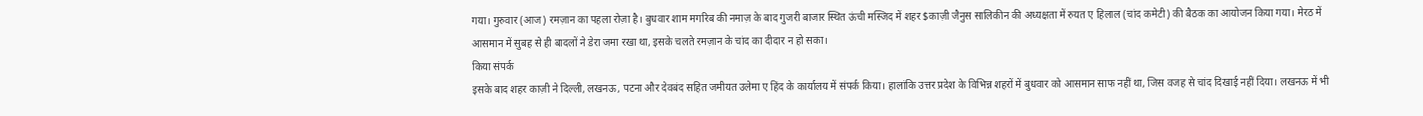गया। गुरुवार (आज) रमज़ान का पहला रोज़ा है। बुधवार शाम मगरिब की नमाज़ के बाद गुजरी बाजार स्थित ऊंची मस्जिद में शहर $काज़ी जैनुस सालिकीन की अध्यक्षता में रुयत ए हिलाल (चांद कमेटी) की बैठक का आयोजन किया गया। मेरठ में आसमान में सुबह से ही बादलों ने डेरा जमा रखा था, इसके चलते रमज़ान के चांद का दीदार न हो सका।
किया संपर्क
इसके बाद शहर काज़ी ने दिल्ली, लखनऊ, पटना और देवबंद सहित जमीयत उलेमा ए हिंद के कार्यालय में संपर्क किया। हालांकि उत्तर प्रदेश के विभिन्न शहरों में बुधवार को आसमान साफ नहीं था, जिस वजह से चांद दिखाई नहीं दिया। लखनऊ में भी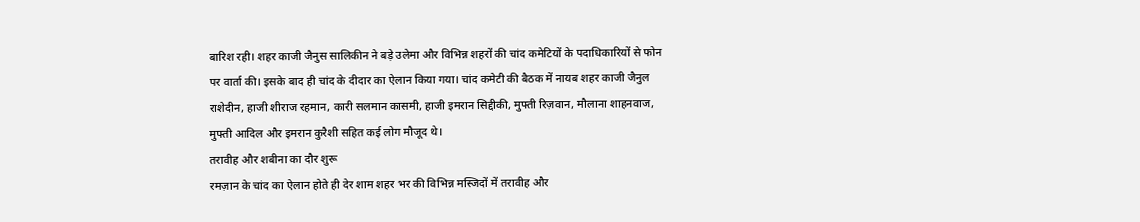बारिश रही। शहर काजी जैनुस सालिकीन ने बड़े उलेमा और विभिन्न शहरों की चांद कमेटियों के पदाधिकारियों से फोन पर वार्ता की। इसके बाद ही चांद के दीदार का ऐलान किया गया। चांद कमेटी की बैठक में नायब शहर काजी जैनुल राशेदीन, हाजी शीराज रहमान, कारी सलमान कासमी, हाजी इमरान सिद्दीकी, मुफ्ती रिज़वान, मौलाना शाहनवाज, मुफ्ती आदिल और इमरान कुरैशी सहित कई लोग मौजूद थे।
तरावीह और शबीना का दौर शुरू
रमज़ान के चांद का ऐलान होते ही देर शाम शहर भर की विभिन्न मस्जिदों में तरावीह और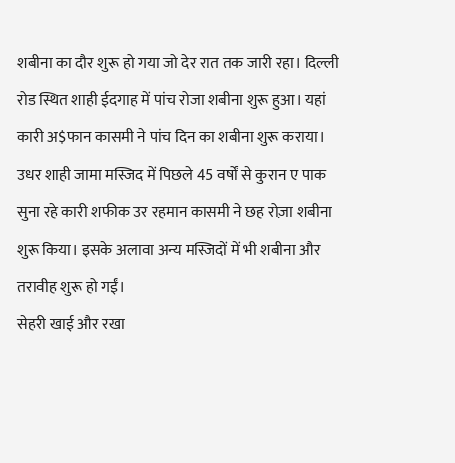शबीना का दौर शुरू हो गया जो देर रात तक जारी रहा। दिल्ली रोड स्थित शाही ईदगाह में पांच रोजा शबीना शुरू हुआ। यहां कारी अ$फान कासमी ने पांच दिन का शबीना शुरू कराया। उधर शाही जामा मस्जिद में पिछले 45 वर्षों से कुरान ए पाक सुना रहे कारी शफीक उर रहमान कासमी ने छह रोज़ा शबीना शुरू किया। इसके अलावा अन्य मस्जिदों में भी शबीना और तरावीह शुरू हो गईं।
सेहरी खाई और रखा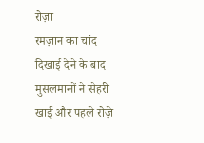रोज़ा
रमज़ान का चांद दिखाई देने के बाद मुसलमानों ने सेहरी खाई और पहले रोज़े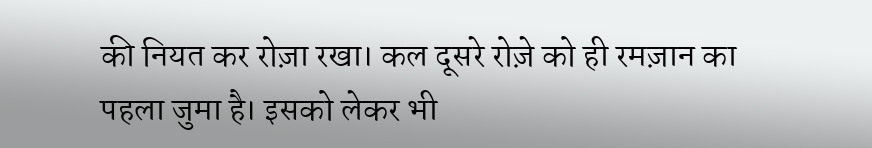की नियत कर रोज़ा रखा। कल दूसरे रोज़े को ही रमज़ान का पहला जुमा है। इसको लेकर भी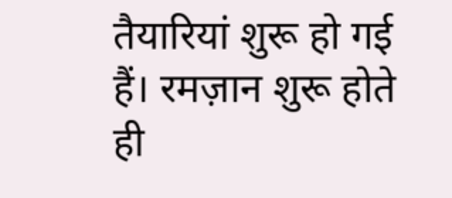तैयारियां शुरू हो गई हैं। रमज़ान शुरू होते ही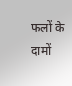फलों के दामों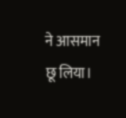ने आसमान छू लिया।